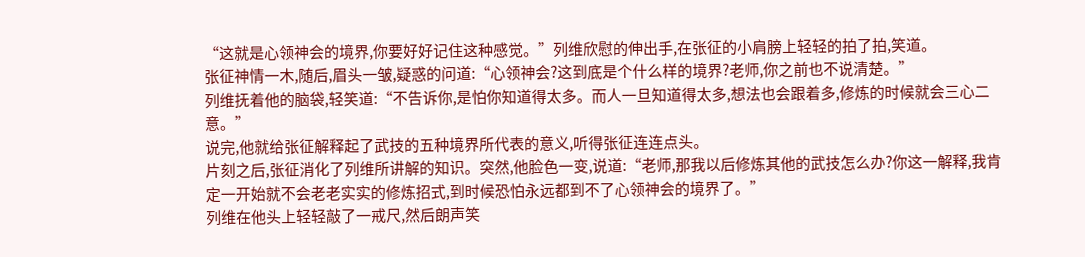“这就是心领神会的境界,你要好好记住这种感觉。”列维欣慰的伸出手,在张征的小肩膀上轻轻的拍了拍,笑道。
张征神情一木,随后,眉头一皱,疑惑的问道:“心领神会?这到底是个什么样的境界?老师,你之前也不说清楚。”
列维抚着他的脑袋,轻笑道:“不告诉你,是怕你知道得太多。而人一旦知道得太多,想法也会跟着多,修炼的时候就会三心二意。”
说完,他就给张征解释起了武技的五种境界所代表的意义,听得张征连连点头。
片刻之后,张征消化了列维所讲解的知识。突然,他脸色一变,说道:“老师,那我以后修炼其他的武技怎么办?你这一解释,我肯定一开始就不会老老实实的修炼招式,到时候恐怕永远都到不了心领神会的境界了。”
列维在他头上轻轻敲了一戒尺,然后朗声笑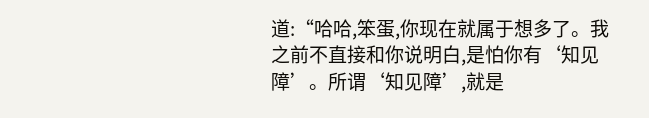道:“哈哈,笨蛋,你现在就属于想多了。我之前不直接和你说明白,是怕你有‘知见障’。所谓‘知见障’,就是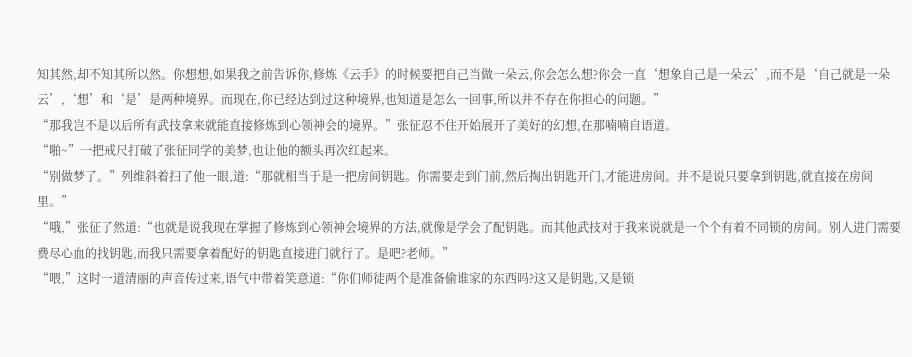知其然,却不知其所以然。你想想,如果我之前告诉你,修炼《云手》的时候要把自己当做一朵云,你会怎么想?你会一直‘想象自己是一朵云’,而不是‘自己就是一朵云’,‘想’和‘是’是两种境界。而现在,你已经达到过这种境界,也知道是怎么一回事,所以并不存在你担心的问题。”
“那我岂不是以后所有武技拿来就能直接修炼到心领神会的境界。”张征忍不住开始展开了美好的幻想,在那喃喃自语道。
“啪~”一把戒尺打破了张征同学的美梦,也让他的额头再次红起来。
“别做梦了。”列维斜着扫了他一眼,道:“那就相当于是一把房间钥匙。你需要走到门前,然后掏出钥匙开门,才能进房间。并不是说只要拿到钥匙,就直接在房间里。”
“哦,”张征了然道:“也就是说我现在掌握了修炼到心领神会境界的方法,就像是学会了配钥匙。而其他武技对于我来说就是一个个有着不同锁的房间。别人进门需要费尽心血的找钥匙,而我只需要拿着配好的钥匙直接进门就行了。是吧?老师。”
“喂,”这时一道清丽的声音传过来,语气中带着笑意道:“你们师徒两个是准备偷谁家的东西吗?这又是钥匙,又是锁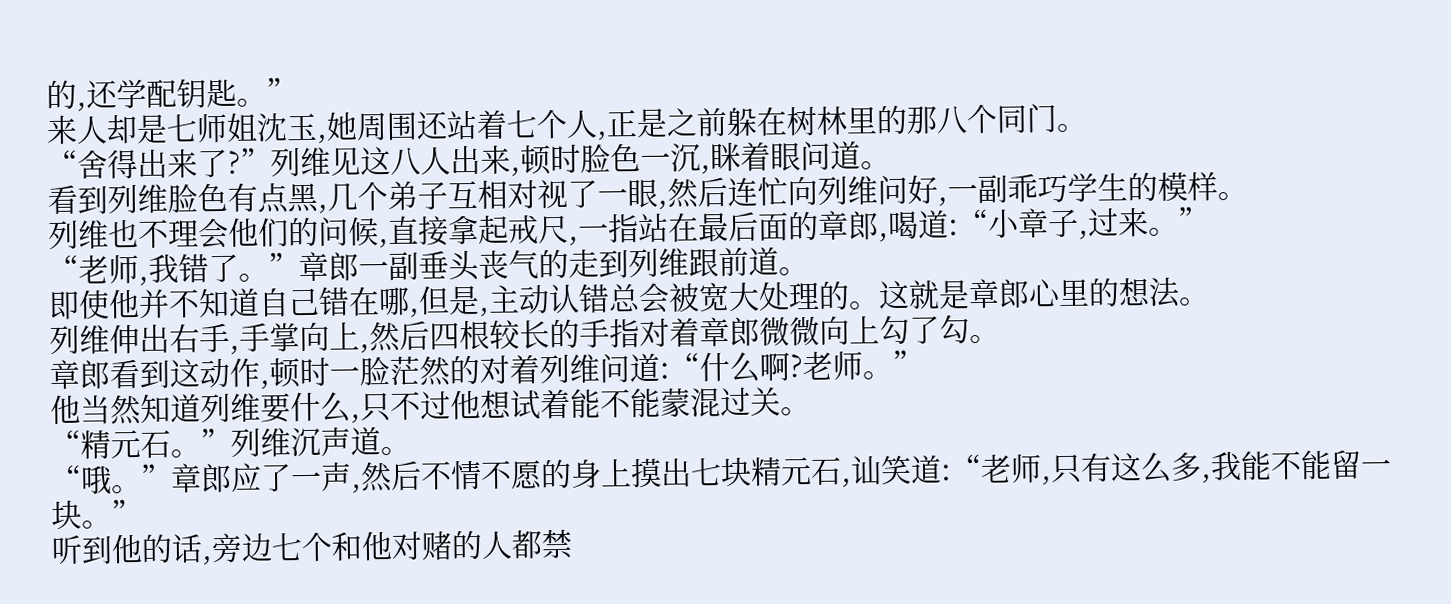的,还学配钥匙。”
来人却是七师姐沈玉,她周围还站着七个人,正是之前躲在树林里的那八个同门。
“舍得出来了?”列维见这八人出来,顿时脸色一沉,眯着眼问道。
看到列维脸色有点黑,几个弟子互相对视了一眼,然后连忙向列维问好,一副乖巧学生的模样。
列维也不理会他们的问候,直接拿起戒尺,一指站在最后面的章郎,喝道:“小章子,过来。”
“老师,我错了。”章郎一副垂头丧气的走到列维跟前道。
即使他并不知道自己错在哪,但是,主动认错总会被宽大处理的。这就是章郎心里的想法。
列维伸出右手,手掌向上,然后四根较长的手指对着章郎微微向上勾了勾。
章郎看到这动作,顿时一脸茫然的对着列维问道:“什么啊?老师。”
他当然知道列维要什么,只不过他想试着能不能蒙混过关。
“精元石。”列维沉声道。
“哦。”章郎应了一声,然后不情不愿的身上摸出七块精元石,讪笑道:“老师,只有这么多,我能不能留一块。”
听到他的话,旁边七个和他对赌的人都禁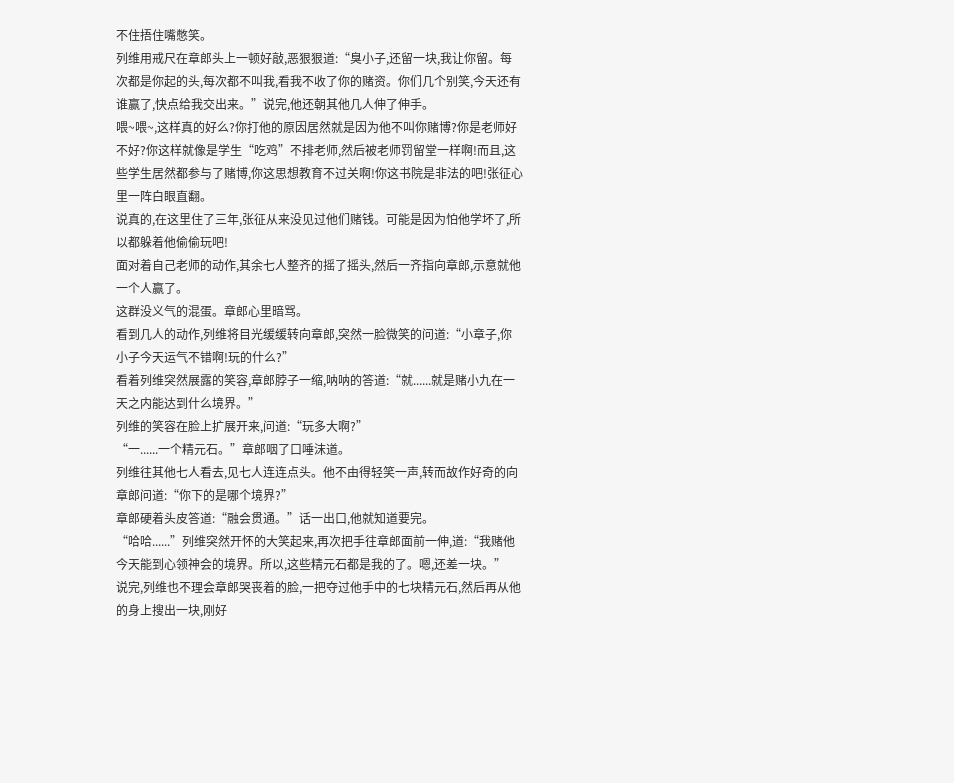不住捂住嘴憋笑。
列维用戒尺在章郎头上一顿好敲,恶狠狠道:“臭小子,还留一块,我让你留。每次都是你起的头,每次都不叫我,看我不收了你的赌资。你们几个别笑,今天还有谁赢了,快点给我交出来。”说完,他还朝其他几人伸了伸手。
喂~喂~,这样真的好么?你打他的原因居然就是因为他不叫你赌博?你是老师好不好?你这样就像是学生“吃鸡”不排老师,然后被老师罚留堂一样啊!而且,这些学生居然都参与了赌博,你这思想教育不过关啊!你这书院是非法的吧!张征心里一阵白眼直翻。
说真的,在这里住了三年,张征从来没见过他们赌钱。可能是因为怕他学坏了,所以都躲着他偷偷玩吧!
面对着自己老师的动作,其余七人整齐的摇了摇头,然后一齐指向章郎,示意就他一个人赢了。
这群没义气的混蛋。章郎心里暗骂。
看到几人的动作,列维将目光缓缓转向章郎,突然一脸微笑的问道:“小章子,你小子今天运气不错啊!玩的什么?”
看着列维突然展露的笑容,章郎脖子一缩,呐呐的答道:“就......就是赌小九在一天之内能达到什么境界。”
列维的笑容在脸上扩展开来,问道:“玩多大啊?”
“一......一个精元石。”章郎咽了口唾沫道。
列维往其他七人看去,见七人连连点头。他不由得轻笑一声,转而故作好奇的向章郎问道:“你下的是哪个境界?”
章郎硬着头皮答道:“融会贯通。”话一出口,他就知道要完。
“哈哈......”列维突然开怀的大笑起来,再次把手往章郎面前一伸,道:“我赌他今天能到心领神会的境界。所以,这些精元石都是我的了。嗯,还差一块。”
说完,列维也不理会章郎哭丧着的脸,一把夺过他手中的七块精元石,然后再从他的身上搜出一块,刚好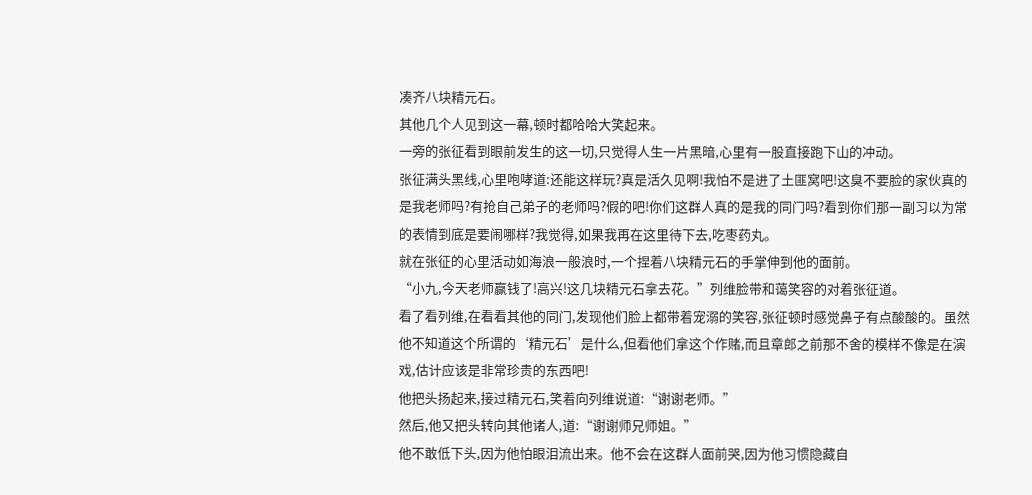凑齐八块精元石。
其他几个人见到这一幕,顿时都哈哈大笑起来。
一旁的张征看到眼前发生的这一切,只觉得人生一片黑暗,心里有一股直接跑下山的冲动。
张征满头黑线,心里咆哮道:还能这样玩?真是活久见啊!我怕不是进了土匪窝吧!这臭不要脸的家伙真的是我老师吗?有抢自己弟子的老师吗?假的吧!你们这群人真的是我的同门吗?看到你们那一副习以为常的表情到底是要闹哪样?我觉得,如果我再在这里待下去,吃枣药丸。
就在张征的心里活动如海浪一般浪时,一个捏着八块精元石的手掌伸到他的面前。
“小九,今天老师赢钱了!高兴!这几块精元石拿去花。”列维脸带和蔼笑容的对着张征道。
看了看列维,在看看其他的同门,发现他们脸上都带着宠溺的笑容,张征顿时感觉鼻子有点酸酸的。虽然他不知道这个所谓的‘精元石’是什么,但看他们拿这个作赌,而且章郎之前那不舍的模样不像是在演戏,估计应该是非常珍贵的东西吧!
他把头扬起来,接过精元石,笑着向列维说道:“谢谢老师。”
然后,他又把头转向其他诸人,道:“谢谢师兄师姐。”
他不敢低下头,因为他怕眼泪流出来。他不会在这群人面前哭,因为他习惯隐藏自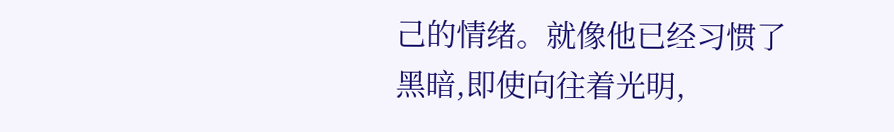己的情绪。就像他已经习惯了黑暗,即使向往着光明,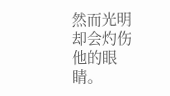然而光明却会灼伤他的眼睛。